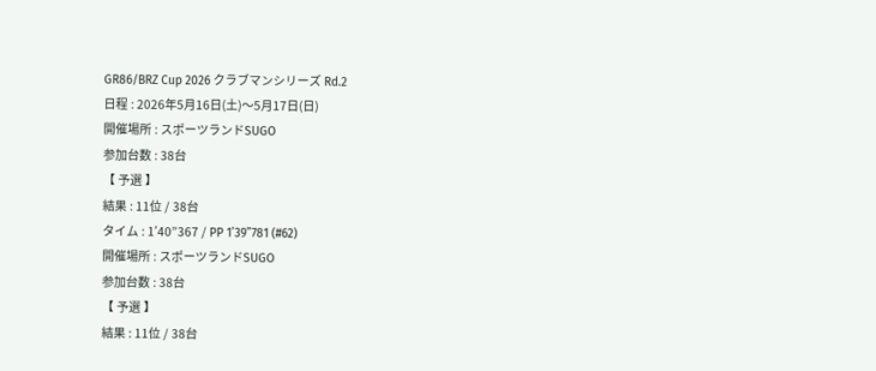GR86/BRZ Cup 2026 クラブマンシリーズ Rd.2
⽇程 : 2026年5⽉16⽇(⼟)〜5⽉17⽇(⽇)
開催場所 : スポーツランドSUGO
参加台数 : 38台
【 予選 】
結果 : 11位 / 38台
タイム : 1ʼ40”367 / PP 1ʼ39”781 (#62)
開催場所 : スポーツランドSUGO
参加台数 : 38台
【 予選 】
結果 : 11位 / 38台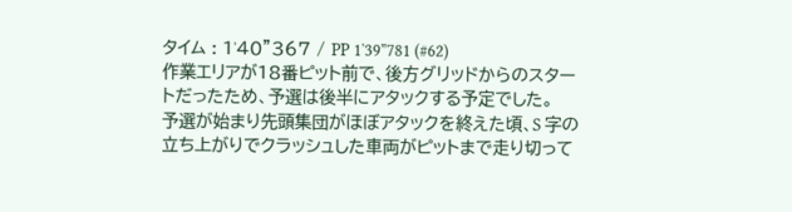タイム : 1ʼ40”367 / PP 1ʼ39”781 (#62)
作業エリアが18番ピット前で、後⽅グリッドからのスタートだったため、予選は後半にアタックする予定でした。
予選が始まり先頭集団がほぼアタックを終えた頃、S 字の⽴ち上がりでクラッシュした⾞両がピットまで⾛り切って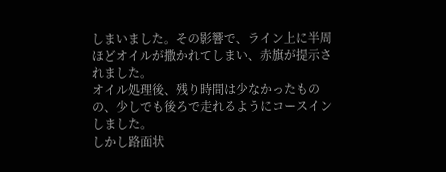しまいました。その影響で、ライン上に半周ほどオイルが撒かれてしまい、⾚旗が提⽰されました。
オイル処理後、残り時間は少なかったものの、少しでも後ろで⾛れるようにコースインしました。
しかし路⾯状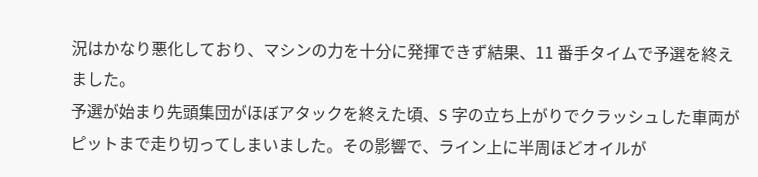況はかなり悪化しており、マシンの⼒を⼗分に発揮できず結果、11 番⼿タイムで予選を終えました。
予選が始まり先頭集団がほぼアタックを終えた頃、S 字の⽴ち上がりでクラッシュした⾞両がピットまで⾛り切ってしまいました。その影響で、ライン上に半周ほどオイルが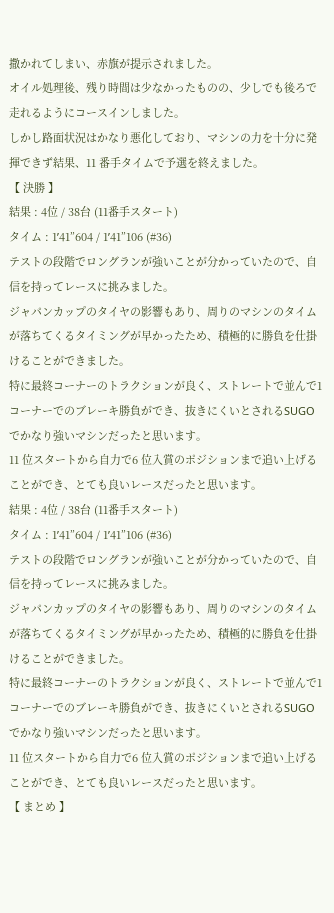撒かれてしまい、⾚旗が提⽰されました。
オイル処理後、残り時間は少なかったものの、少しでも後ろで⾛れるようにコースインしました。
しかし路⾯状況はかなり悪化しており、マシンの⼒を⼗分に発揮できず結果、11 番⼿タイムで予選を終えました。
【 決勝 】
結果 : 4位 / 38台 (11番⼿スタート)
タイム : 1ʼ41”604 / 1ʼ41”106 (#36)
テストの段階でロングランが強いことが分かっていたので、⾃信を持ってレースに挑みました。
ジャパンカップのタイヤの影響もあり、周りのマシンのタイムが落ちてくるタイミングが早かったため、積極的に勝負を仕掛けることができました。
特に最終コーナーのトラクションが良く、ストレートで並んで1 コーナーでのブレーキ勝負ができ、抜きにくいとされるSUGO でかなり強いマシンだったと思います。
11 位スタートから⾃⼒で6 位⼊賞のポジションまで追い上げることができ、とても良いレースだったと思います。
結果 : 4位 / 38台 (11番⼿スタート)
タイム : 1ʼ41”604 / 1ʼ41”106 (#36)
テストの段階でロングランが強いことが分かっていたので、⾃信を持ってレースに挑みました。
ジャパンカップのタイヤの影響もあり、周りのマシンのタイムが落ちてくるタイミングが早かったため、積極的に勝負を仕掛けることができました。
特に最終コーナーのトラクションが良く、ストレートで並んで1 コーナーでのブレーキ勝負ができ、抜きにくいとされるSUGO でかなり強いマシンだったと思います。
11 位スタートから⾃⼒で6 位⼊賞のポジションまで追い上げることができ、とても良いレースだったと思います。
【 まとめ 】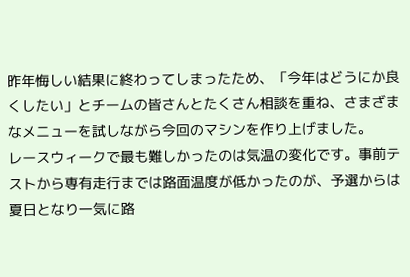昨年悔しい結果に終わってしまったため、「今年はどうにか良くしたい」とチームの皆さんとたくさん相談を重ね、さまざまなメニューを試しながら今回のマシンを作り上げました。
レースウィークで最も難しかったのは気温の変化です。事前テストから専有⾛⾏までは路⾯温度が低かったのが、予選からは夏⽇となり⼀気に路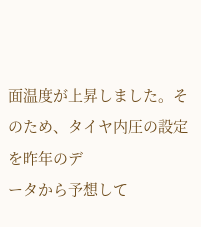⾯温度が上昇しました。そのため、タイヤ内圧の設定を昨年のデ
ータから予想して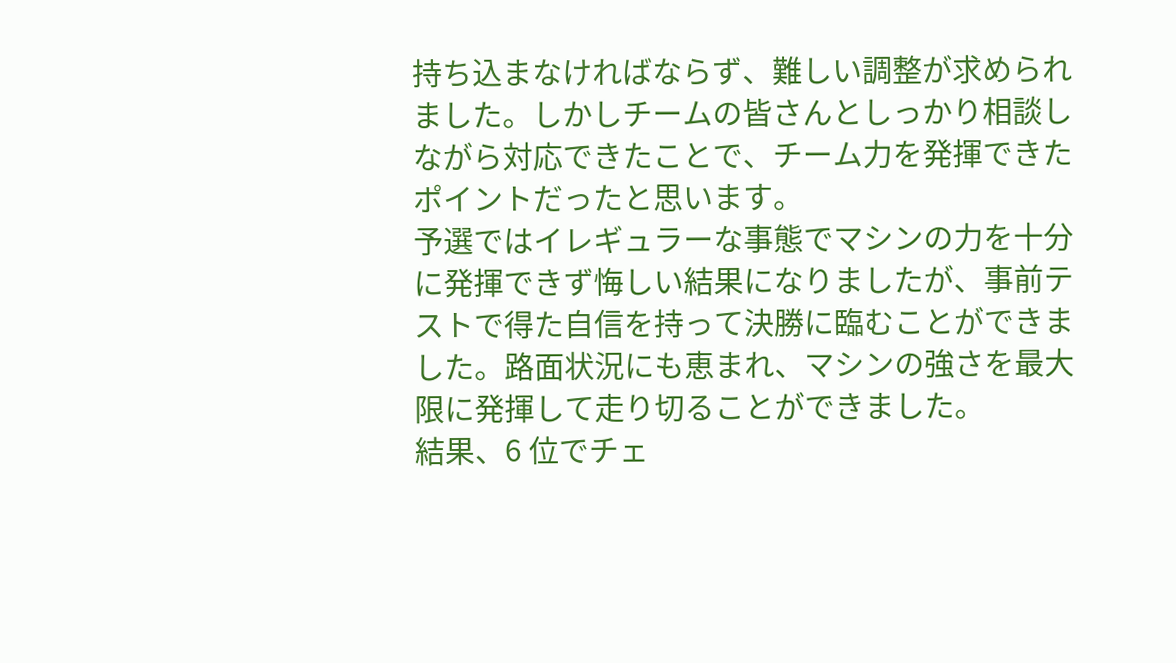持ち込まなければならず、難しい調整が求められました。しかしチームの皆さんとしっかり相談しながら対応できたことで、チーム⼒を発揮できたポイントだったと思います。
予選ではイレギュラーな事態でマシンの⼒を⼗分に発揮できず悔しい結果になりましたが、事前テストで得た⾃信を持って決勝に臨むことができました。路⾯状況にも恵まれ、マシンの強さを最⼤限に発揮して⾛り切ることができました。
結果、6 位でチェ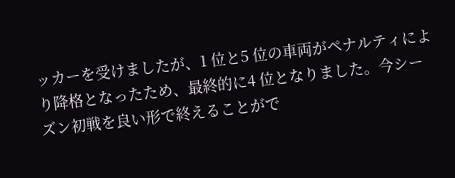ッカーを受けましたが、1 位と5 位の⾞両がペナルティにより降格となったため、最終的に4 位となりました。今シーズン初戦を良い形で終えることがで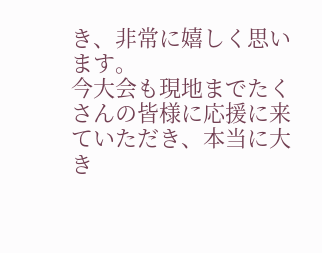き、⾮常に嬉しく思います。
今⼤会も現地までたくさんの皆様に応援に来ていただき、本当に⼤き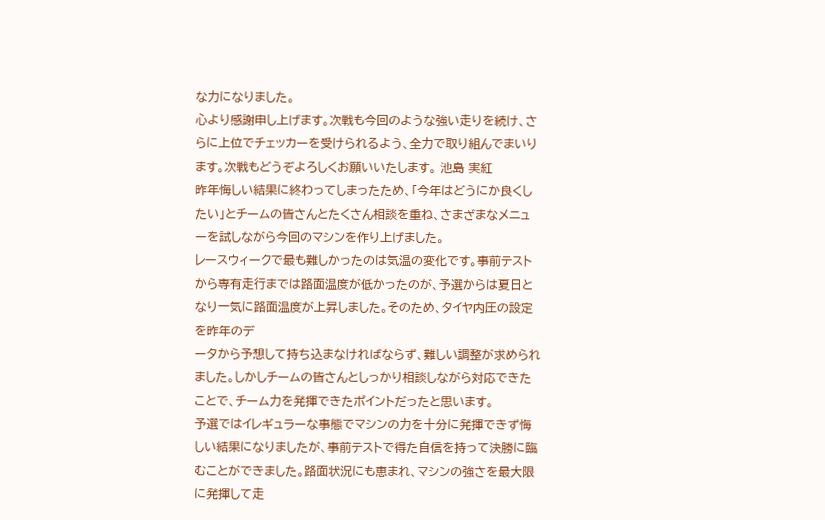な⼒になりました。
⼼より感謝申し上げます。次戦も今回のような強い⾛りを続け、さらに上位でチェッカーを受けられるよう、全⼒で取り組んでまいります。次戦もどうぞよろしくお願いいたします。 池島 実紅
昨年悔しい結果に終わってしまったため、「今年はどうにか良くしたい」とチームの皆さんとたくさん相談を重ね、さまざまなメニューを試しながら今回のマシンを作り上げました。
レースウィークで最も難しかったのは気温の変化です。事前テストから専有⾛⾏までは路⾯温度が低かったのが、予選からは夏⽇となり⼀気に路⾯温度が上昇しました。そのため、タイヤ内圧の設定を昨年のデ
ータから予想して持ち込まなければならず、難しい調整が求められました。しかしチームの皆さんとしっかり相談しながら対応できたことで、チーム⼒を発揮できたポイントだったと思います。
予選ではイレギュラーな事態でマシンの⼒を⼗分に発揮できず悔しい結果になりましたが、事前テストで得た⾃信を持って決勝に臨むことができました。路⾯状況にも恵まれ、マシンの強さを最⼤限に発揮して⾛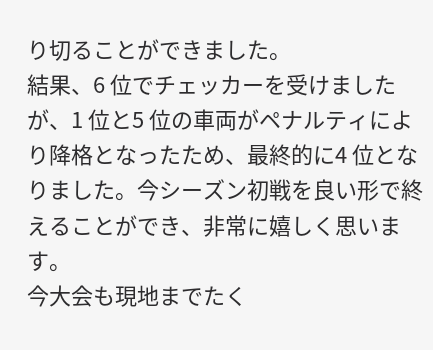り切ることができました。
結果、6 位でチェッカーを受けましたが、1 位と5 位の⾞両がペナルティにより降格となったため、最終的に4 位となりました。今シーズン初戦を良い形で終えることができ、⾮常に嬉しく思います。
今⼤会も現地までたく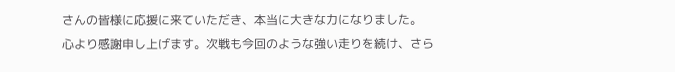さんの皆様に応援に来ていただき、本当に⼤きな⼒になりました。
⼼より感謝申し上げます。次戦も今回のような強い⾛りを続け、さら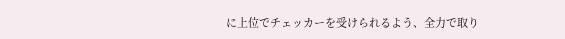に上位でチェッカーを受けられるよう、全⼒で取り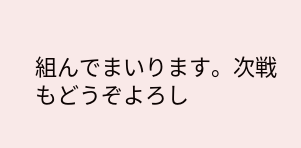組んでまいります。次戦もどうぞよろし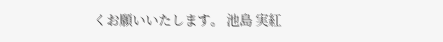くお願いいたします。 池島 実紅